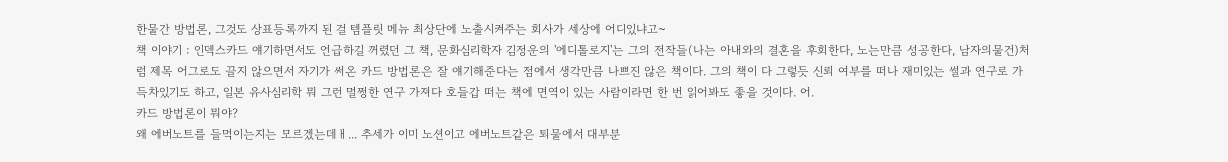한물간 방법론, 그것도 상표등록까지 된 걸 템플릿 메뉴 최상단에 노출시켜주는 회사가 세상에 어디있냐고~
책 이야기 : 인덱스카드 얘기하면서도 언급하길 꺼렸던 그 책, 문화심리학자 김정운의 '에디톨로지'는 그의 전작들(나는 아내와의 결혼을 후회한다, 노는만큼 성공한다, 남자의물건)처럼 제목 어그로도 끌지 않으면서 자기가 써온 카드 방법론은 잘 얘기해준다는 점에서 생각만큼 나쁘진 않은 책이다. 그의 책이 다 그렇듯 신뢰 여부를 떠나 재미있는 썰과 연구로 가득차있기도 하고, 일본 유사심리학 뭐 그런 멀쩡한 연구 가져다 호들갑 떠는 책에 면역이 있는 사람이라면 한 번 읽어봐도 좋을 것이다. 어.
카드 방법론이 뭐야?
왜 에버노트를 들먹이는지는 모르겠는데ㅐ... 추세가 이미 노션이고 에버노트같은 퇴물에서 대부분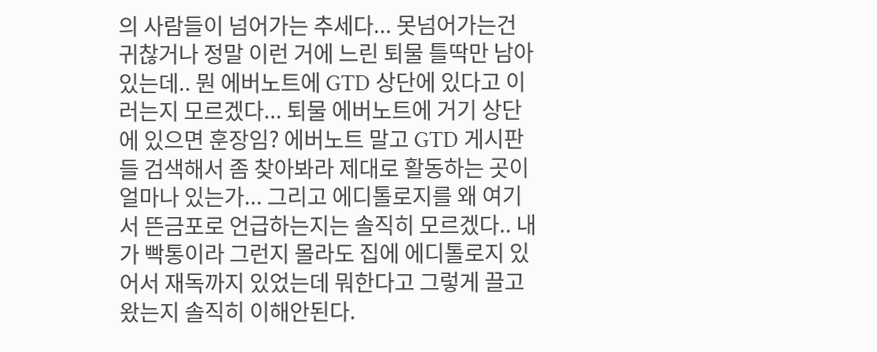의 사람들이 넘어가는 추세다... 못넘어가는건 귀찮거나 정말 이런 거에 느린 퇴물 틀딱만 남아있는데.. 뭔 에버노트에 GTD 상단에 있다고 이러는지 모르겠다... 퇴물 에버노트에 거기 상단에 있으면 훈장임? 에버노트 말고 GTD 게시판들 검색해서 좀 찾아봐라 제대로 활동하는 곳이 얼마나 있는가... 그리고 에디톨로지를 왜 여기서 뜬금포로 언급하는지는 솔직히 모르겠다.. 내가 빡통이라 그런지 몰라도 집에 에디톨로지 있어서 재독까지 있었는데 뭐한다고 그렇게 끌고왔는지 솔직히 이해안된다.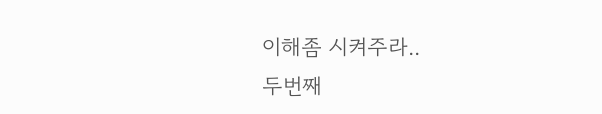이해좀 시켜주라..
두번째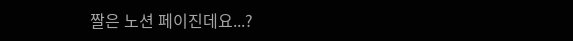짤은 노션 페이진데요...?